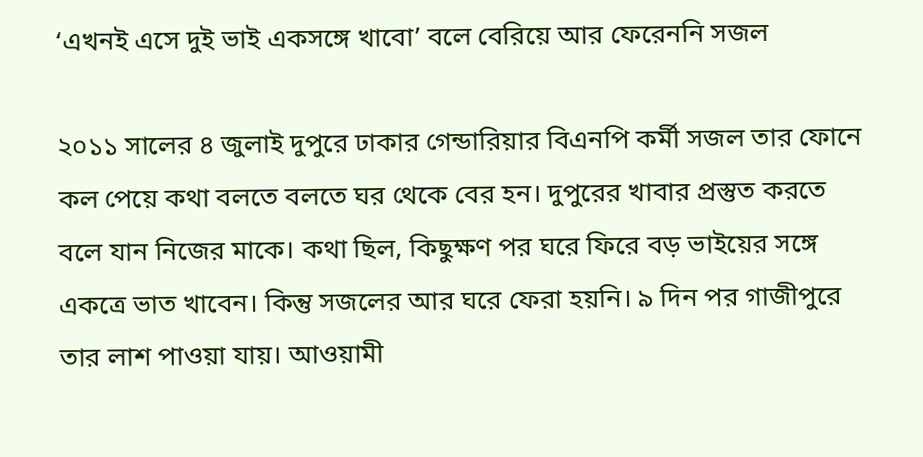‘এখনই এসে দুই ভাই একসঙ্গে খাবো’ বলে বেরিয়ে আর ফেরেননি সজল

২০১১ সালের ৪ জুলাই দুপুরে ঢাকার গেন্ডারিয়ার বিএনপি কর্মী সজল তার ফোনে কল পেয়ে কথা বলতে বলতে ঘর থেকে বের হন। দুপুরের খাবার প্রস্তুত করতে বলে যান নিজের মাকে। কথা ছিল, কিছুক্ষণ পর ঘরে ফিরে বড় ভাইয়ের সঙ্গে একত্রে ভাত খাবেন। কিন্তু সজলের আর ঘরে ফেরা হয়নি। ৯ দিন পর গাজীপুরে তার লাশ পাওয়া যায়। আওয়ামী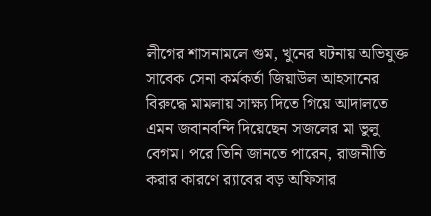লীগের শাসনামলে গুম, খুনের ঘটনায় অভিযুক্ত সাবেক সেনা কর্মকর্তা জিয়াউল আহসানের বিরুদ্ধে মামলায় সাক্ষ্য দিতে গিয়ে আদালতে এমন জবানবন্দি দিয়েছেন সজলের মা ভুলু বেগম। পরে তিনি জানতে পারেন, রাজনীতি করার কারণে র‍্যাবের বড় অফিসার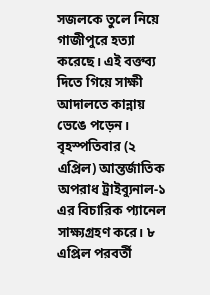সজলকে তুলে নিয়ে গাজীপুরে হত্যা করেছে। এই বক্তব্য দিতে গিয়ে সাক্ষী আদালতে কান্নায় ভেঙে পড়েন। বৃহস্পতিবার (২ এপ্রিল) আন্তর্জাতিক অপরাধ ট্রাইব্যুনাল-১ এর বিচারিক প্যানেল সাক্ষ্যগ্রহণ করে। ৮ এপ্রিল পরবর্তী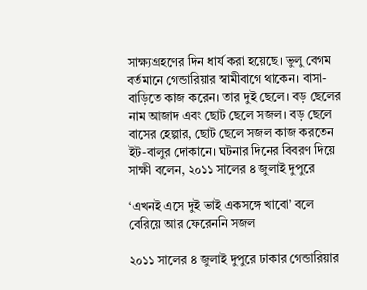সাক্ষ্যগ্রহণের দিন ধার্য করা হয়েছে। ভুলু বেগম বর্তমানে গেন্ডারিয়ার স্বামীবাগে থাকেন। বাসা-বাড়িতে কাজ করেন। তার দুই ছেলে। বড় ছেলের নাম আজাদ এবং ছোট ছেলে সজল। বড় ছেলে বাসের হেল্পার, ছোট ছেলে সজল কাজ করতেন ইট-বালুর দোকানে। ঘটনার দিনের বিবরণ দিয়ে সাক্ষী বলেন, ২০১১ সালের ৪ জুলাই দুপুরে

‘এখনই এসে দুই ভাই একসঙ্গে খাবো’ বলে বেরিয়ে আর ফেরেননি সজল

২০১১ সালের ৪ জুলাই দুপুরে ঢাকার গেন্ডারিয়ার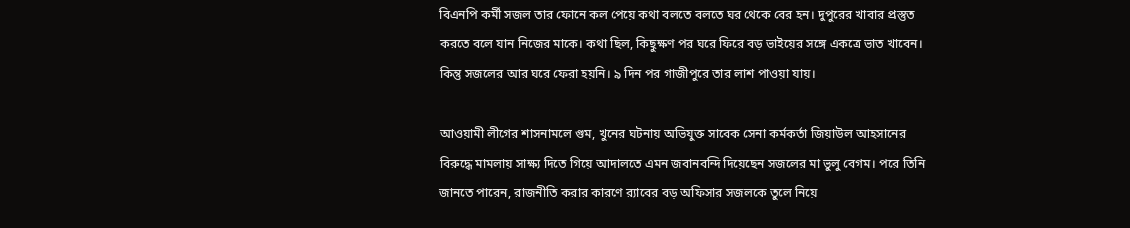বিএনপি কর্মী সজল তার ফোনে কল পেয়ে কথা বলতে বলতে ঘর থেকে বের হন। দুপুরের খাবার প্রস্তুত করতে বলে যান নিজের মাকে। কথা ছিল, কিছুক্ষণ পর ঘরে ফিরে বড় ভাইয়ের সঙ্গে একত্রে ভাত খাবেন। কিন্তু সজলের আর ঘরে ফেরা হয়নি। ৯ দিন পর গাজীপুরে তার লাশ পাওয়া যায়।

আওয়ামী লীগের শাসনামলে গুম, খুনের ঘটনায় অভিযুক্ত সাবেক সেনা কর্মকর্তা জিয়াউল আহসানের বিরুদ্ধে মামলায় সাক্ষ্য দিতে গিয়ে আদালতে এমন জবানবন্দি দিয়েছেন সজলের মা ভুলু বেগম। পরে তিনি জানতে পারেন, রাজনীতি করার কারণে র‍্যাবের বড় অফিসার সজলকে তুলে নিয়ে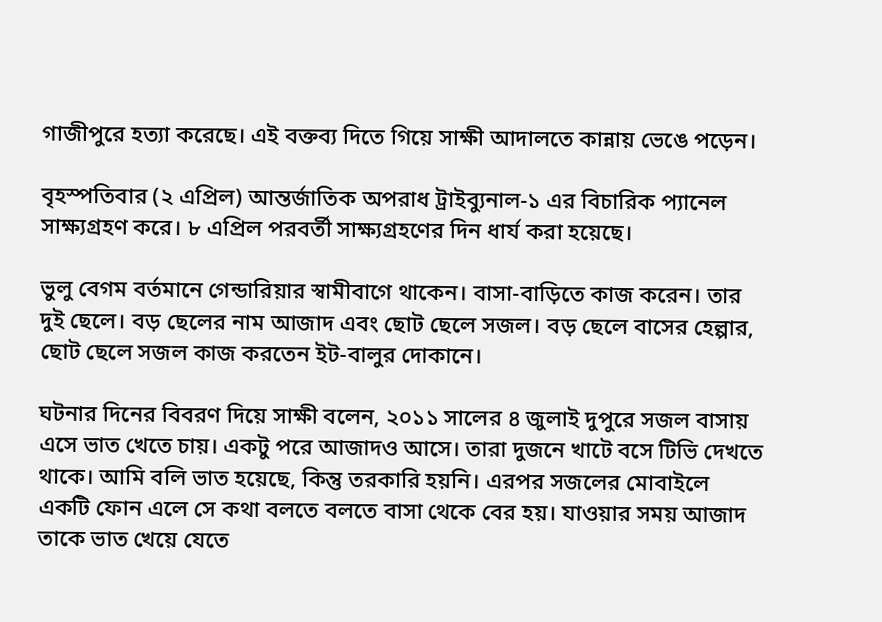গাজীপুরে হত্যা করেছে। এই বক্তব্য দিতে গিয়ে সাক্ষী আদালতে কান্নায় ভেঙে পড়েন।

বৃহস্পতিবার (২ এপ্রিল) আন্তর্জাতিক অপরাধ ট্রাইব্যুনাল-১ এর বিচারিক প্যানেল সাক্ষ্যগ্রহণ করে। ৮ এপ্রিল পরবর্তী সাক্ষ্যগ্রহণের দিন ধার্য করা হয়েছে।

ভুলু বেগম বর্তমানে গেন্ডারিয়ার স্বামীবাগে থাকেন। বাসা-বাড়িতে কাজ করেন। তার দুই ছেলে। বড় ছেলের নাম আজাদ এবং ছোট ছেলে সজল। বড় ছেলে বাসের হেল্পার, ছোট ছেলে সজল কাজ করতেন ইট-বালুর দোকানে।

ঘটনার দিনের বিবরণ দিয়ে সাক্ষী বলেন, ২০১১ সালের ৪ জুলাই দুপুরে সজল বাসায় এসে ভাত খেতে চায়। একটু পরে আজাদও আসে। তারা দুজনে খাটে বসে টিভি দেখতে থাকে। আমি বলি ভাত হয়েছে, কিন্তু তরকারি হয়নি। এরপর সজলের মোবাইলে একটি ফোন এলে সে কথা বলতে বলতে বাসা থেকে বের হয়। যাওয়ার সময় আজাদ তাকে ভাত খেয়ে যেতে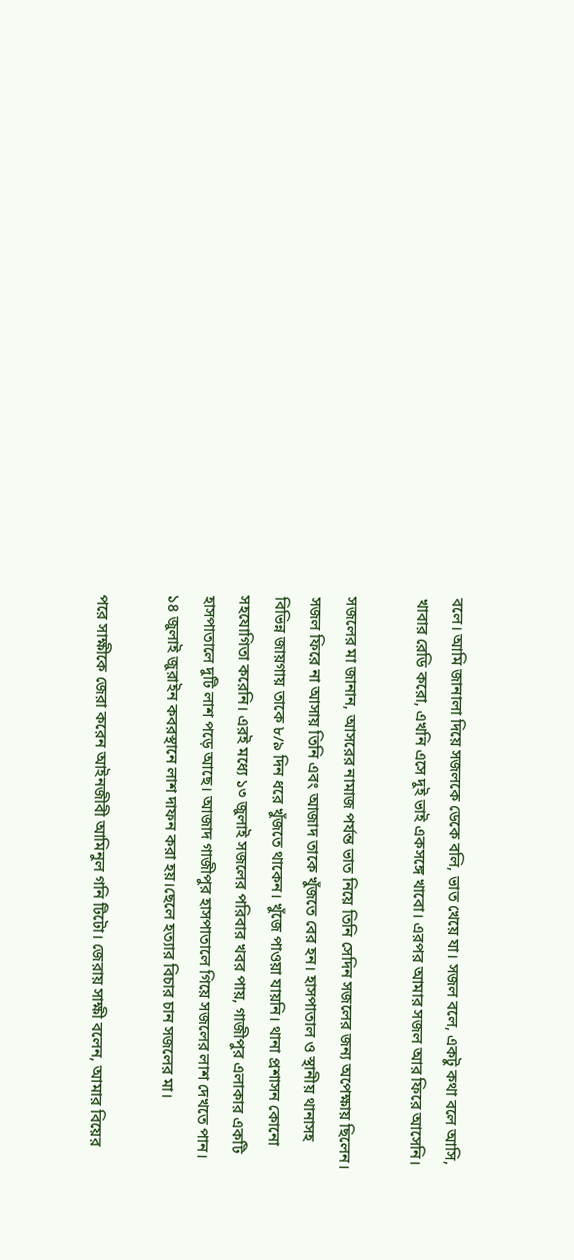বলে। আমি জানালা দিয়ে সজলকে ডেকে বলি, ভাত খেয়ে যা। সজল বলে, একটু কথা বলে আসি, খাবার রেডি করো, এখনি এসে দুই ভাই একসঙ্গে খাবো। এরপর আমার সজল আর ফিরে আসেনি।

সজলের মা জানান, আসরের নামাজ পর্যন্ত ভাত নিয়ে তিনি সেদিন সজলের জন্য অপেক্ষায় ছিলেন। সজল ফিরে না আসায় তিনি এবং আজাদ তাকে খুঁজতে বের হন। হাসপাতাল ও স্থানীয় থানাসহ বিভিন্ন জায়গায় তাকে ৮/৯ দিন ধরে খুঁজতে থাকেন। খুঁজে পাওয়া যায়নি। থানা প্রশাসন কোনো সহযোগিতা করেনি। এরই মধ্যে ১৩ জুলাই সজলের পরিবার খবর পায়, গাজীপুর এলাকার একটি হাসপাতালে দুটি লাশ পড়ে আছে। আজাদ গাজীপুর হাসপাতালে গিয়ে সজলের লাশ দেখতে পান। ১৪ জুলাই জুরাইন কবরস্থানে লাশ দাফন করা হয়।ছেলে হত্যার বিচার চান সজলের মা।

পরে সাক্ষীকে জেরা করেন আইনজীবী আমিনুল গনি টিটো। জেরায় সাক্ষী বলেন, আমার বিয়ের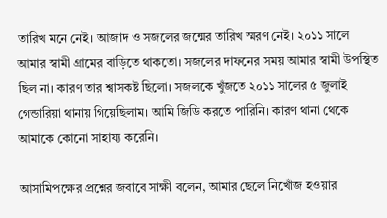তারিখ মনে নেই। আজাদ ও সজলের জন্মের তারিখ স্মরণ নেই। ২০১১ সালে আমার স্বামী গ্রামের বাড়িতে থাকতো। সজলের দাফনের সময় আমার স্বামী উপস্থিত ছিল না। কারণ তার শ্বাসকষ্ট ছিলো। সজলকে খুঁজতে ২০১১ সালের ৫ জুলাই গেন্ডারিয়া থানায় গিয়েছিলাম। আমি জিডি করতে পারিনি। কারণ থানা থেকে আমাকে কোনো সাহায্য করেনি।

আসামিপক্ষের প্রশ্নের জবাবে সাক্ষী বলেন, আমার ছেলে নিখোঁজ হওয়ার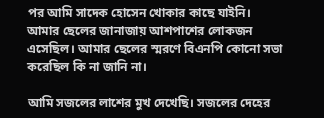পর আমি সাদেক হোসেন খোকার কাছে যাইনি। আমার ছেলের জানাজায় আশপাশের লোকজন এসেছিল। আমার ছেলের স্মরণে বিএনপি কোনো সভা করেছিল কি না জানি না।

আমি সজলের লাশের মুখ দেখেছি। সজলের দেহের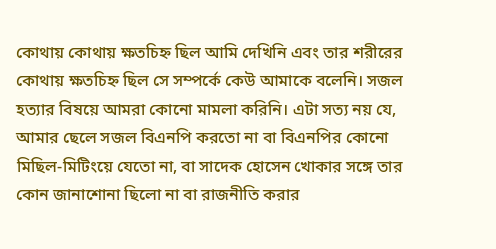কোথায় কোথায় ক্ষতচিহ্ন ছিল আমি দেখিনি এবং তার শরীরের কোথায় ক্ষতচিহ্ন ছিল সে সম্পর্কে কেউ আমাকে বলেনি। সজল হত্যার বিষয়ে আমরা কোনো মামলা করিনি। এটা সত্য নয় যে, আমার ছেলে সজল বিএনপি করতো না বা বিএনপির কোনো মিছিল-মিটিংয়ে যেতো না, বা সাদেক হোসেন খোকার সঙ্গে তার কোন জানাশোনা ছিলো না বা রাজনীতি করার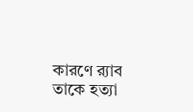কারণে র‍্যাব তাকে হত্যা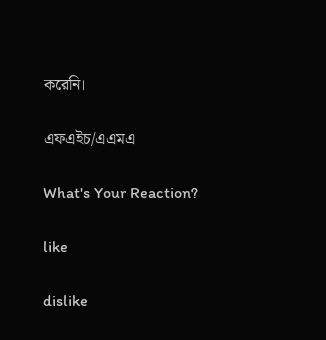করেনি।

এফএইচ/এএমএ

What's Your Reaction?

like

dislike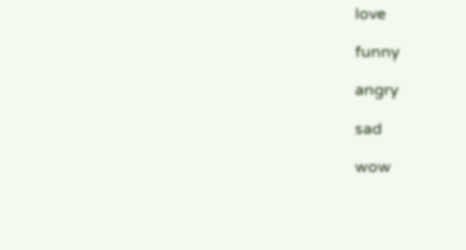love

funny

angry

sad

wow